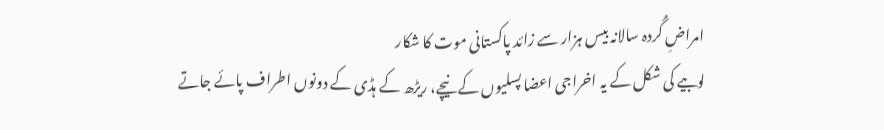امراضِ گُردہ سالانہ بیس ہزار سے زائد پاکستانی موت کا شکار
لوبیے کی شکل کے یہ اخراجی اعضا پسلیوں کے نیچے، ریڑھ کے ہڈی کے دونوں اطراف پائے جاتے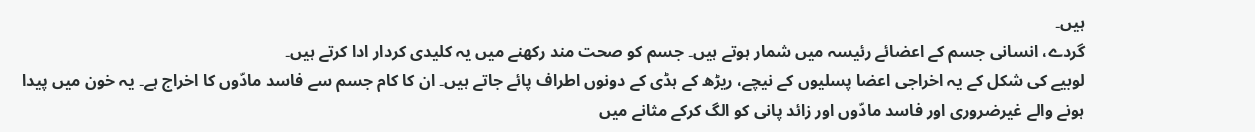ہیں۔
گردے، انسانی جسم کے اعضائے رئیسہ میں شمار ہوتے ہیں۔ جسم کو صحت مند رکھنے میں یہ کلیدی کردار ادا کرتے ہیں۔
لوبیے کی شکل کے یہ اخراجی اعضا پسلیوں کے نیچے، ریڑھ کے ہڈی کے دونوں اطراف پائے جاتے ہیں۔ ان کا کام جسم سے فاسد مادّوں کا اخراج ہے۔ یہ خون میں پیدا ہونے والے غیرضروری اور فاسد مادّوں اور زائد پانی کو الگ کرکے مثانے میں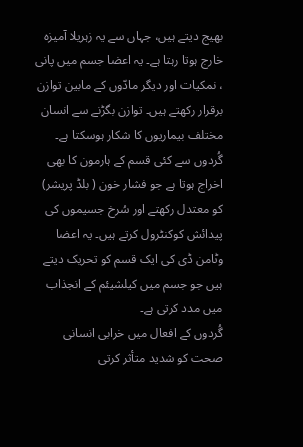بھیج دیتے ہیں، جہاں سے یہ زہریلا آمیزہ خارج ہوتا رہتا ہے۔ یہ اعضا جسم میں پانی ، نمکیات اور دیگر مادّوں کے مابین توازن برقرار رکھتے ہیں۔ توازن بگڑنے سے انسان مختلف بیماریوں کا شکار ہوسکتا ہے۔
گُردوں سے کئی قسم کے ہارمون کا بھی اخراج ہوتا ہے جو فشار خون ( بلڈ پریشر) کو معتدل رکھتے اور سُرخ جسیموں کی پیدائش کوکنٹرول کرتے ہیں۔ یہ اعضا وٹامن ڈی کی ایک قسم کو تحریک دیتے ہیں جو جسم میں کیلشیئم کے انجذاب میں مدد کرتی ہے۔
گُردوں کے افعال میں خرابی انسانی صحت کو شدید متأثر کرتی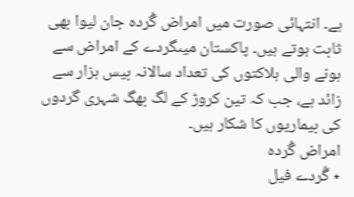ہے۔ انتہائی صورت میں امراض گُردہ جان لیوا بھی ثابت ہوتے ہیں۔ پاکستان میںگردے کے امراض سے ہونے والی ہلاکتوں کی تعداد سالانہ بیس ہزار سے زائد ہے، جب کہ تین کروڑ کے لگ بھگ شہری گردوں کی بیماریوں کا شکار ہیں۔
امراض گُردہ
٭ گُردے فیل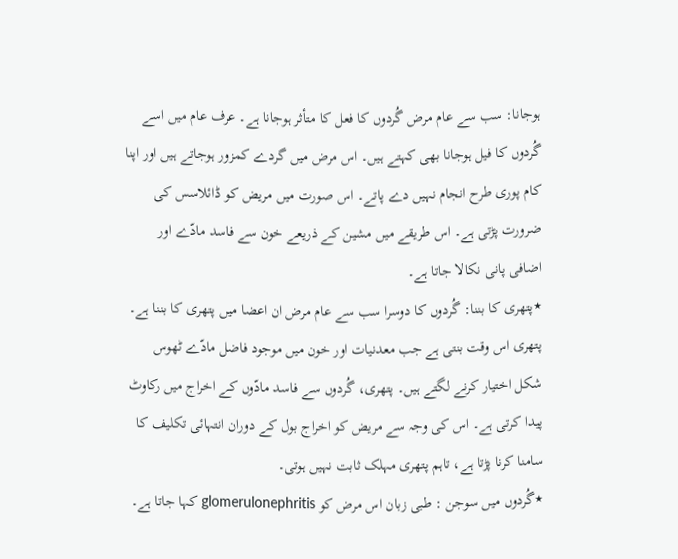ہوجانا: سب سے عام مرض گُردوں کا فعل کا متأثر ہوجانا ہے۔ عرف عام میں اسے گُردوں کا فیل ہوجانا بھی کہتے ہیں۔ اس مرض میں گردے کمزور ہوجاتے ہیں اور اپنا کام پوری طرح انجام نہیں دے پاتے۔ اس صورت میں مریض کو ڈائلاسس کی ضرورت پڑتی ہے۔ اس طریقے میں مشین کے ذریعے خون سے فاسد مادّے اور اضافی پانی نکالا جاتا ہے۔
٭پتھری کا بننا: گُردوں کا دوسرا سب سے عام مرض ان اعضا میں پتھری کا بننا ہے۔ پتھری اس وقت بنتی ہے جب معدنیات اور خون میں موجود فاضل مادّے ٹھوس شکل اختیار کرنے لگتے ہیں۔ پتھری، گُردوں سے فاسد مادّوں کے اخراج میں رکاوٹ پیدا کرتی ہے۔ اس کی وجہ سے مریض کو اخراج بول کے دوران انتہائی تکلیف کا سامنا کرنا پڑتا ہے، تاہم پتھری مہلک ثابت نہیں ہوتی۔
٭گُردوں میں سوجن : طبی زبان اس مرض کو glomerulonephritis کہا جاتا ہے۔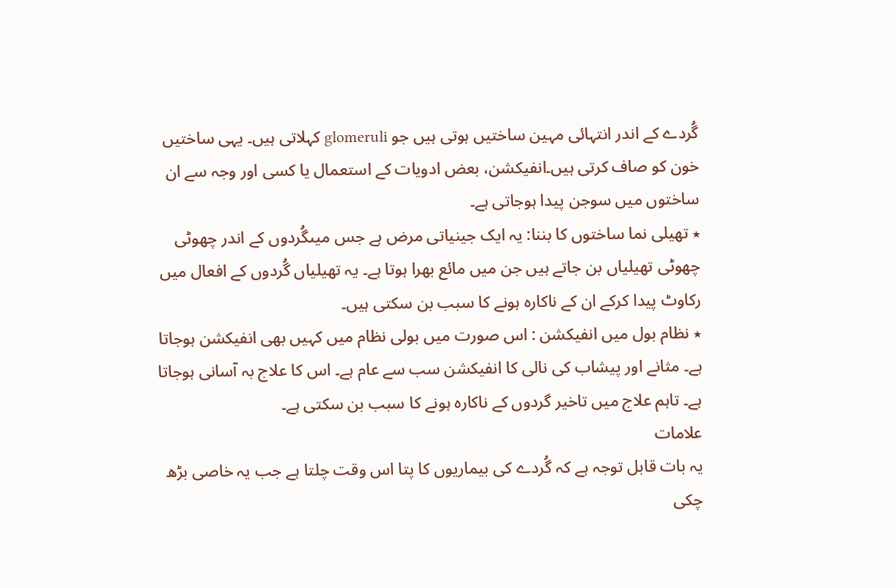گُردے کے اندر انتہائی مہین ساختیں ہوتی ہیں جو glomeruli کہلاتی ہیں۔ یہی ساختیں خون کو صاف کرتی ہیں۔انفیکشن، بعض ادویات کے استعمال یا کسی اور وجہ سے ان ساختوں میں سوجن پیدا ہوجاتی ہے۔
٭ تھیلی نما ساختوں کا بننا: یہ ایک جینیاتی مرض ہے جس میںگُردوں کے اندر چھوٹی چھوٹی تھیلیاں بن جاتے ہیں جن میں مائع بھرا ہوتا ہے۔ یہ تھیلیاں گُردوں کے افعال میں رکاوٹ پیدا کرکے ان کے ناکارہ ہونے کا سبب بن سکتی ہیں۔
٭ نظام بول میں انفیکشن : اس صورت میں بولی نظام میں کہیں بھی انفیکشن ہوجاتا ہے۔ مثانے اور پیشاب کی نالی کا انفیکشن سب سے عام ہے۔ اس کا علاج بہ آسانی ہوجاتا ہے۔ تاہم علاج میں تاخیر گردوں کے ناکارہ ہونے کا سبب بن سکتی ہے۔
علامات
یہ بات قابل توجہ ہے کہ گُردے کی بیماریوں کا پتا اس وقت چلتا ہے جب یہ خاصی بڑھ چکی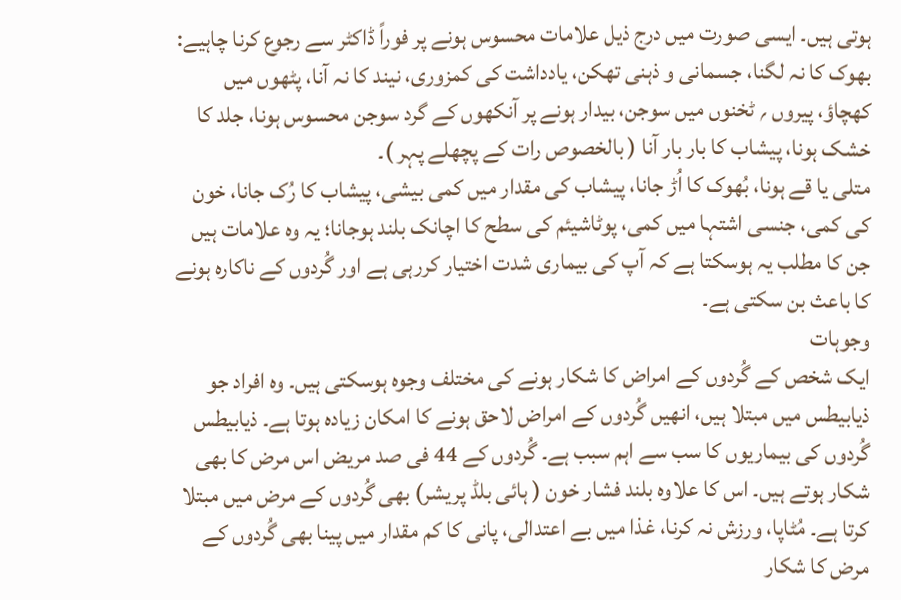ہوتی ہیں۔ ایسی صورت میں درج ذیل علامات محسوس ہونے پر فوراً ڈاکٹر سے رجوع کرنا چاہیے: بھوک کا نہ لگنا، جسمانی و ذہنی تھکن، یادداشت کی کمزوری، نیند کا نہ آنا، پٹھوں میں کھچاؤ، پیروں ؍ ٹخنوں میں سوجن، بیدار ہونے پر آنکھوں کے گرد سوجن محسوس ہونا، جلد کا خشک ہونا، پیشاب کا بار بار آنا ( بالخصوص رات کے پچھلے پہر )۔
متلی یا قے ہونا، بُھوک کا اُڑ جانا، پیشاب کی مقدار میں کمی بیشی، پیشاب کا رُک جانا، خون کی کمی، جنسی اشتہا میں کمی، پوٹاشیئم کی سطح کا اچانک بلند ہوجانا؛ یہ وہ علامات ہیں جن کا مطلب یہ ہوسکتا ہے کہ آپ کی بیماری شدت اختیار کررہی ہے اور گُردوں کے ناکارہ ہونے کا باعث بن سکتی ہے۔
وجوہات
ایک شخص کے گُردوں کے امراض کا شکار ہونے کی مختلف وجوہ ہوسکتی ہیں۔ وہ افراد جو ذیابیطس میں مبتلا ہیں، انھیں گُردوں کے امراض لاحق ہونے کا امکان زیادہ ہوتا ہے۔ ذیابیطس گُردوں کی بیماریوں کا سب سے اہم سبب ہے۔ گُردوں کے 44 فی صد مریض اس مرض کا بھی شکار ہوتے ہیں۔ اس کا علاوہ بلند فشار خون ( ہائی بلڈ پریشر) بھی گُردوں کے مرض میں مبتلا کرتا ہے۔ مُٹاپا، ورزش نہ کرنا، غذا میں بے اعتدالی، پانی کا کم مقدار میں پینا بھی گُردوں کے مرض کا شکار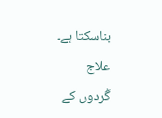بناسکتا ہے۔
علاج
گُردوں کے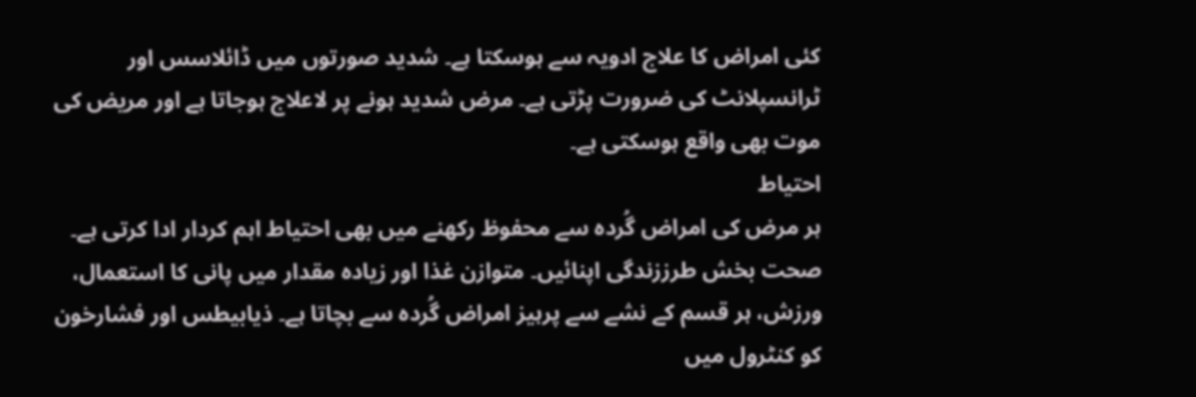کئی امراض کا علاج ادویہ سے ہوسکتا ہے۔ شدید صورتوں میں ڈائلاسس اور ٹرانسپلانٹ کی ضرورت پڑتی ہے۔ مرض شدید ہونے پر لاعلاج ہوجاتا ہے اور مریض کی موت بھی واقع ہوسکتی ہے۔
احتیاط
ہر مرض کی امراض گُردہ سے محفوظ رکھنے میں بھی احتیاط اہم کردار ادا کرتی ہے۔
صحت بخش طرززندگی اپنائیں۔ متوازن غذا اور زیادہ مقدار میں پانی کا استعمال، ورزش، ہر قسم کے نشے سے پرہیز امراض گُردہ سے بچاتا ہے۔ ذیابیطس اور فشارخون کو کنٹرول میں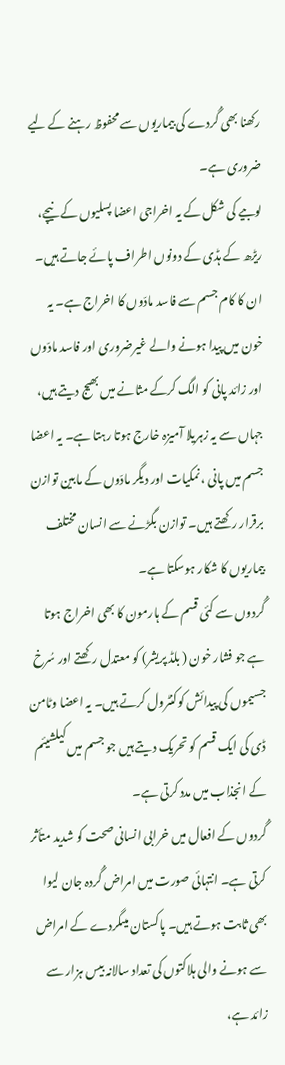رکھنا بھی گُردے کی بیماریوں سے محفوظ رہنے کے لیے ضروری ہے۔
لوبیے کی شکل کے یہ اخراجی اعضا پسلیوں کے نیچے، ریڑھ کے ہڈی کے دونوں اطراف پائے جاتے ہیں۔ ان کا کام جسم سے فاسد مادّوں کا اخراج ہے۔ یہ خون میں پیدا ہونے والے غیرضروری اور فاسد مادّوں اور زائد پانی کو الگ کرکے مثانے میں بھیج دیتے ہیں، جہاں سے یہ زہریلا آمیزہ خارج ہوتا رہتا ہے۔ یہ اعضا جسم میں پانی ، نمکیات اور دیگر مادّوں کے مابین توازن برقرار رکھتے ہیں۔ توازن بگڑنے سے انسان مختلف بیماریوں کا شکار ہوسکتا ہے۔
گُردوں سے کئی قسم کے ہارمون کا بھی اخراج ہوتا ہے جو فشار خون ( بلڈ پریشر) کو معتدل رکھتے اور سُرخ جسیموں کی پیدائش کوکنٹرول کرتے ہیں۔ یہ اعضا وٹامن ڈی کی ایک قسم کو تحریک دیتے ہیں جو جسم میں کیلشیئم کے انجذاب میں مدد کرتی ہے۔
گُردوں کے افعال میں خرابی انسانی صحت کو شدید متأثر کرتی ہے۔ انتہائی صورت میں امراض گُردہ جان لیوا بھی ثابت ہوتے ہیں۔ پاکستان میںگردے کے امراض سے ہونے والی ہلاکتوں کی تعداد سالانہ بیس ہزار سے زائد ہے،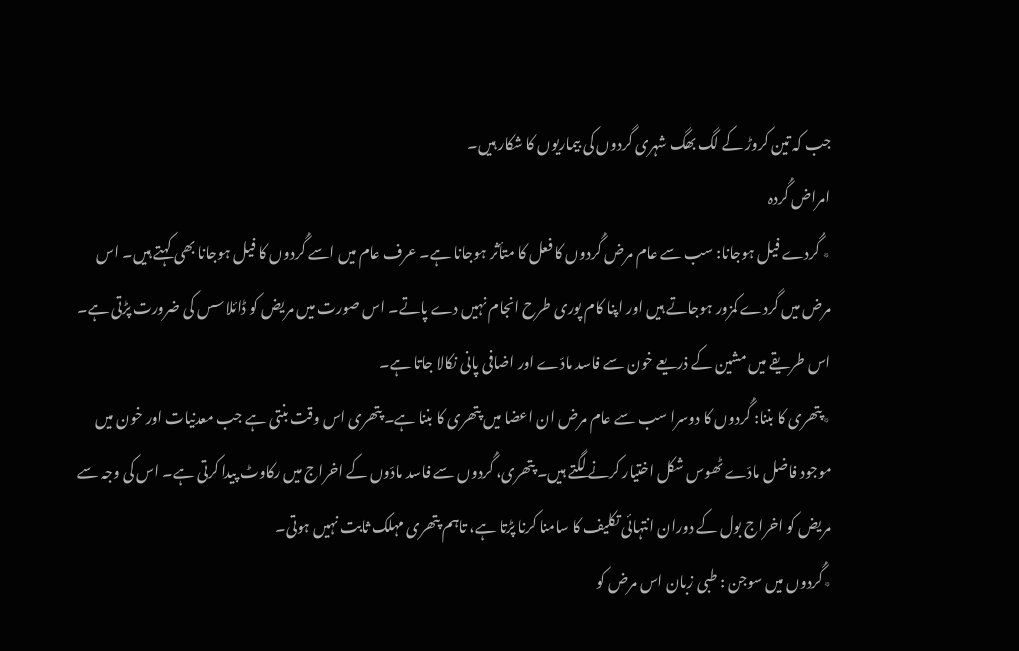جب کہ تین کروڑ کے لگ بھگ شہری گردوں کی بیماریوں کا شکار ہیں۔
امراض گُردہ
٭ گُردے فیل ہوجانا: سب سے عام مرض گُردوں کا فعل کا متأثر ہوجانا ہے۔ عرف عام میں اسے گُردوں کا فیل ہوجانا بھی کہتے ہیں۔ اس مرض میں گردے کمزور ہوجاتے ہیں اور اپنا کام پوری طرح انجام نہیں دے پاتے۔ اس صورت میں مریض کو ڈائلاسس کی ضرورت پڑتی ہے۔ اس طریقے میں مشین کے ذریعے خون سے فاسد مادّے اور اضافی پانی نکالا جاتا ہے۔
٭پتھری کا بننا: گُردوں کا دوسرا سب سے عام مرض ان اعضا میں پتھری کا بننا ہے۔ پتھری اس وقت بنتی ہے جب معدنیات اور خون میں موجود فاضل مادّے ٹھوس شکل اختیار کرنے لگتے ہیں۔ پتھری، گُردوں سے فاسد مادّوں کے اخراج میں رکاوٹ پیدا کرتی ہے۔ اس کی وجہ سے مریض کو اخراج بول کے دوران انتہائی تکلیف کا سامنا کرنا پڑتا ہے، تاہم پتھری مہلک ثابت نہیں ہوتی۔
٭گُردوں میں سوجن : طبی زبان اس مرض کو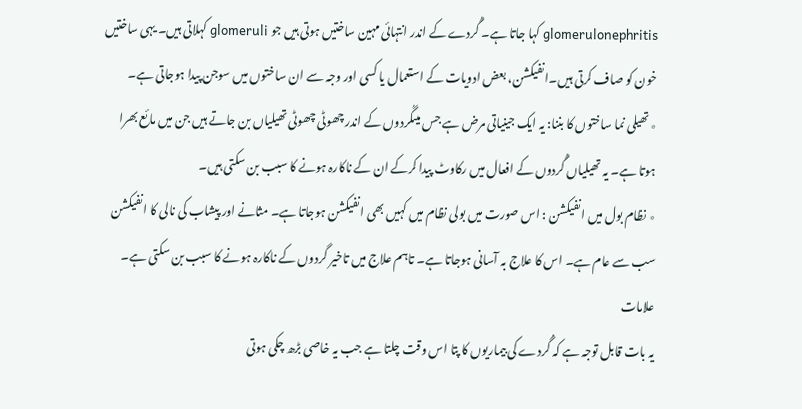glomerulonephritis کہا جاتا ہے۔ گُردے کے اندر انتہائی مہین ساختیں ہوتی ہیں جو glomeruli کہلاتی ہیں۔ یہی ساختیں خون کو صاف کرتی ہیں۔انفیکشن، بعض ادویات کے استعمال یا کسی اور وجہ سے ان ساختوں میں سوجن پیدا ہوجاتی ہے۔
٭ تھیلی نما ساختوں کا بننا: یہ ایک جینیاتی مرض ہے جس میںگُردوں کے اندر چھوٹی چھوٹی تھیلیاں بن جاتے ہیں جن میں مائع بھرا ہوتا ہے۔ یہ تھیلیاں گُردوں کے افعال میں رکاوٹ پیدا کرکے ان کے ناکارہ ہونے کا سبب بن سکتی ہیں۔
٭ نظام بول میں انفیکشن : اس صورت میں بولی نظام میں کہیں بھی انفیکشن ہوجاتا ہے۔ مثانے اور پیشاب کی نالی کا انفیکشن سب سے عام ہے۔ اس کا علاج بہ آسانی ہوجاتا ہے۔ تاہم علاج میں تاخیر گردوں کے ناکارہ ہونے کا سبب بن سکتی ہے۔
علامات
یہ بات قابل توجہ ہے کہ گُردے کی بیماریوں کا پتا اس وقت چلتا ہے جب یہ خاصی بڑھ چکی ہوتی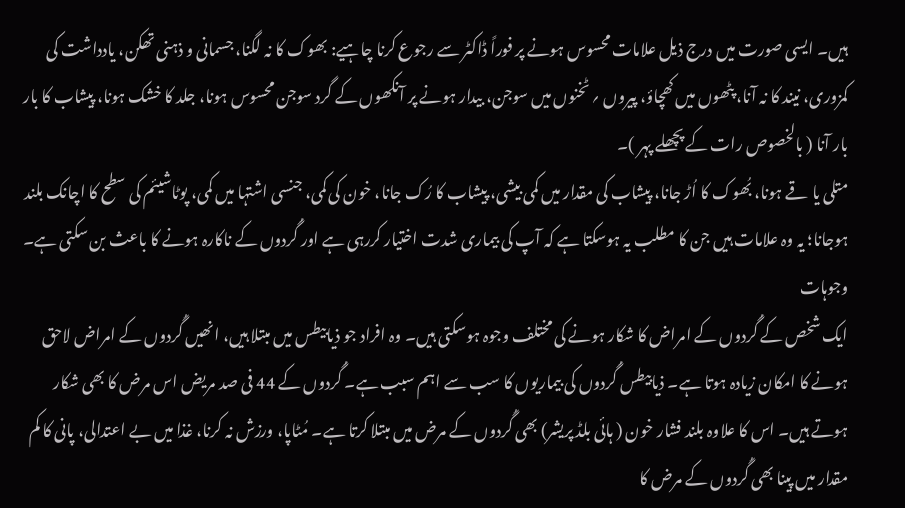ہیں۔ ایسی صورت میں درج ذیل علامات محسوس ہونے پر فوراً ڈاکٹر سے رجوع کرنا چاہیے: بھوک کا نہ لگنا، جسمانی و ذہنی تھکن، یادداشت کی کمزوری، نیند کا نہ آنا، پٹھوں میں کھچاؤ، پیروں ؍ ٹخنوں میں سوجن، بیدار ہونے پر آنکھوں کے گرد سوجن محسوس ہونا، جلد کا خشک ہونا، پیشاب کا بار بار آنا ( بالخصوص رات کے پچھلے پہر )۔
متلی یا قے ہونا، بُھوک کا اُڑ جانا، پیشاب کی مقدار میں کمی بیشی، پیشاب کا رُک جانا، خون کی کمی، جنسی اشتہا میں کمی، پوٹاشیئم کی سطح کا اچانک بلند ہوجانا؛ یہ وہ علامات ہیں جن کا مطلب یہ ہوسکتا ہے کہ آپ کی بیماری شدت اختیار کررہی ہے اور گُردوں کے ناکارہ ہونے کا باعث بن سکتی ہے۔
وجوہات
ایک شخص کے گُردوں کے امراض کا شکار ہونے کی مختلف وجوہ ہوسکتی ہیں۔ وہ افراد جو ذیابیطس میں مبتلا ہیں، انھیں گُردوں کے امراض لاحق ہونے کا امکان زیادہ ہوتا ہے۔ ذیابیطس گُردوں کی بیماریوں کا سب سے اہم سبب ہے۔ گُردوں کے 44 فی صد مریض اس مرض کا بھی شکار ہوتے ہیں۔ اس کا علاوہ بلند فشار خون ( ہائی بلڈ پریشر) بھی گُردوں کے مرض میں مبتلا کرتا ہے۔ مُٹاپا، ورزش نہ کرنا، غذا میں بے اعتدالی، پانی کا کم مقدار میں پینا بھی گُردوں کے مرض کا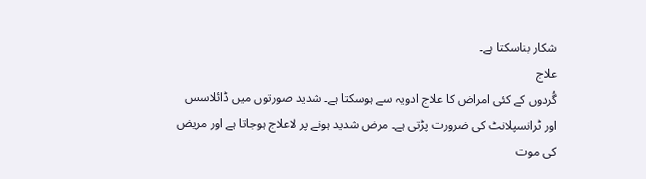شکار بناسکتا ہے۔
علاج
گُردوں کے کئی امراض کا علاج ادویہ سے ہوسکتا ہے۔ شدید صورتوں میں ڈائلاسس اور ٹرانسپلانٹ کی ضرورت پڑتی ہے۔ مرض شدید ہونے پر لاعلاج ہوجاتا ہے اور مریض کی موت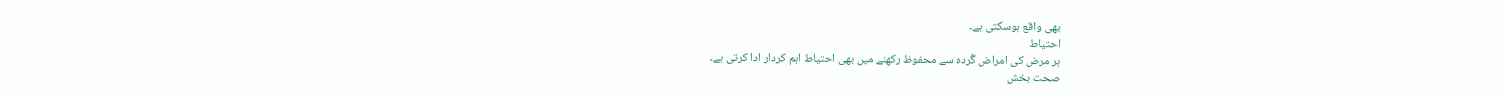بھی واقع ہوسکتی ہے۔
احتیاط
ہر مرض کی امراض گُردہ سے محفوظ رکھنے میں بھی احتیاط اہم کردار ادا کرتی ہے۔
صحت بخش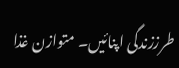طرززندگی اپنائیں۔ متوازن غذا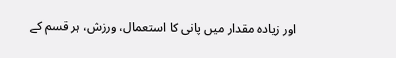اور زیادہ مقدار میں پانی کا استعمال، ورزش، ہر قسم کے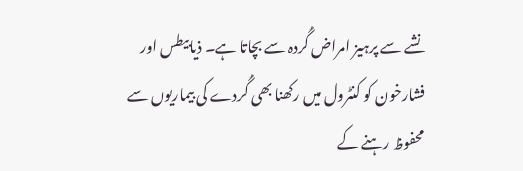نشے سے پرہیز امراض گُردہ سے بچاتا ہے۔ ذیابیطس اور فشارخون کو کنٹرول میں رکھنا بھی گُردے کی بیماریوں سے محفوظ رہنے کے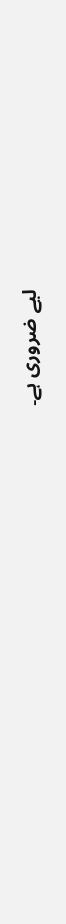لیے ضروری ہے۔